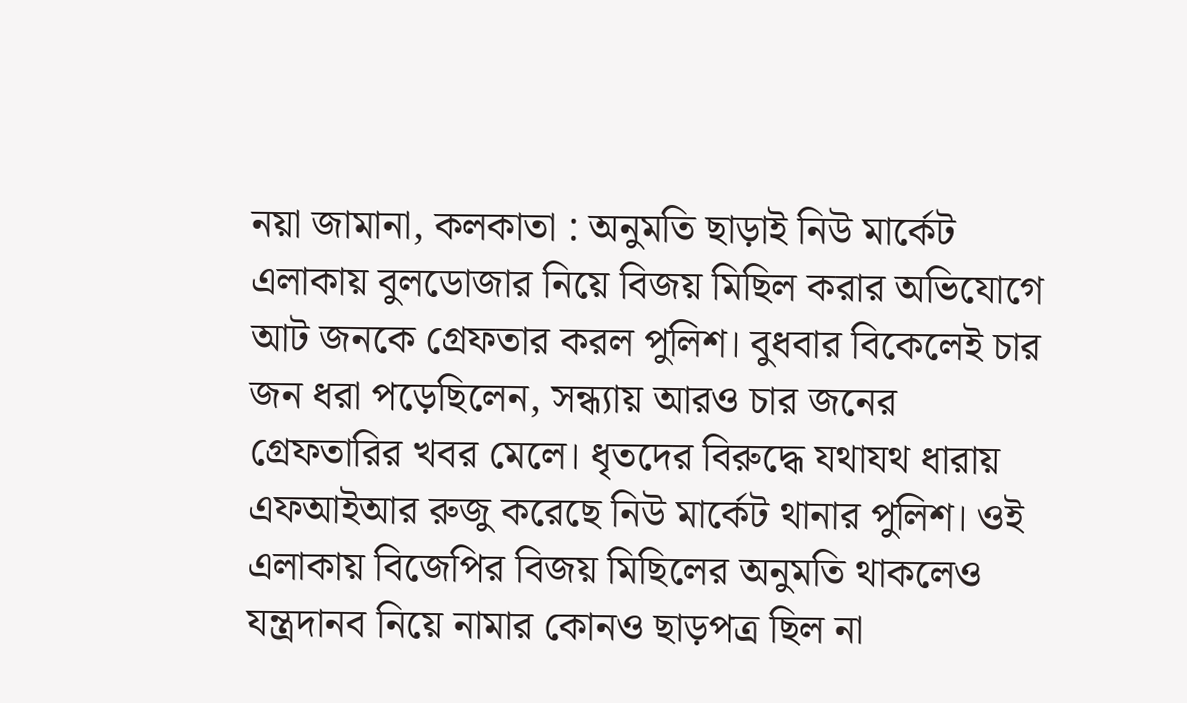নয়া জামানা, কলকাতা : অনুমতি ছাড়াই নিউ মার্কেট এলাকায় বুলডোজার নিয়ে বিজয় মিছিল করার অভিযোগে আট জনকে গ্রেফতার করল পুলিশ। বুধবার বিকেলেই চার জন ধরা পড়েছিলেন, সন্ধ্যায় আরও চার জনের গ্রেফতারির খবর মেলে। ধৃতদের বিরুদ্ধে যথাযথ ধারায় এফআইআর রুজু করেছে নিউ মার্কেট থানার পুলিশ। ওই এলাকায় বিজেপির বিজয় মিছিলের অনুমতি থাকলেও যন্ত্রদানব নিয়ে নামার কোনও ছাড়পত্র ছিল না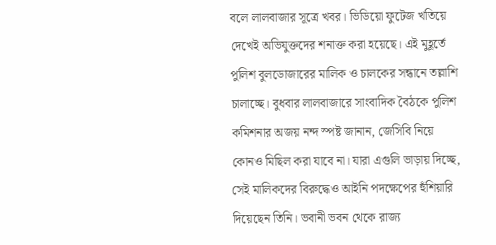বলে লালবাজার সূত্রে খবর। ভিডিয়ো ফুটেজ খতিয়ে দেখেই অভিযুক্তদের শনাক্ত করা হয়েছে। এই মুহূর্তে পুলিশ বুলডোজারের মালিক ও চালকের সন্ধানে তল্লাশি চালাচ্ছে। বুধবার লালবাজারে সাংবাদিক বৈঠকে পুলিশ কমিশনার অজয় নন্দ স্পষ্ট জানান, জেসিবি নিয়ে কোনও মিছিল করা যাবে না। যারা এগুলি ভাড়ায় দিচ্ছে, সেই মালিকদের বিরুদ্ধেও আইনি পদক্ষেপের হুঁশিয়ারি দিয়েছেন তিনি। ভবানী ভবন থেকে রাজ্য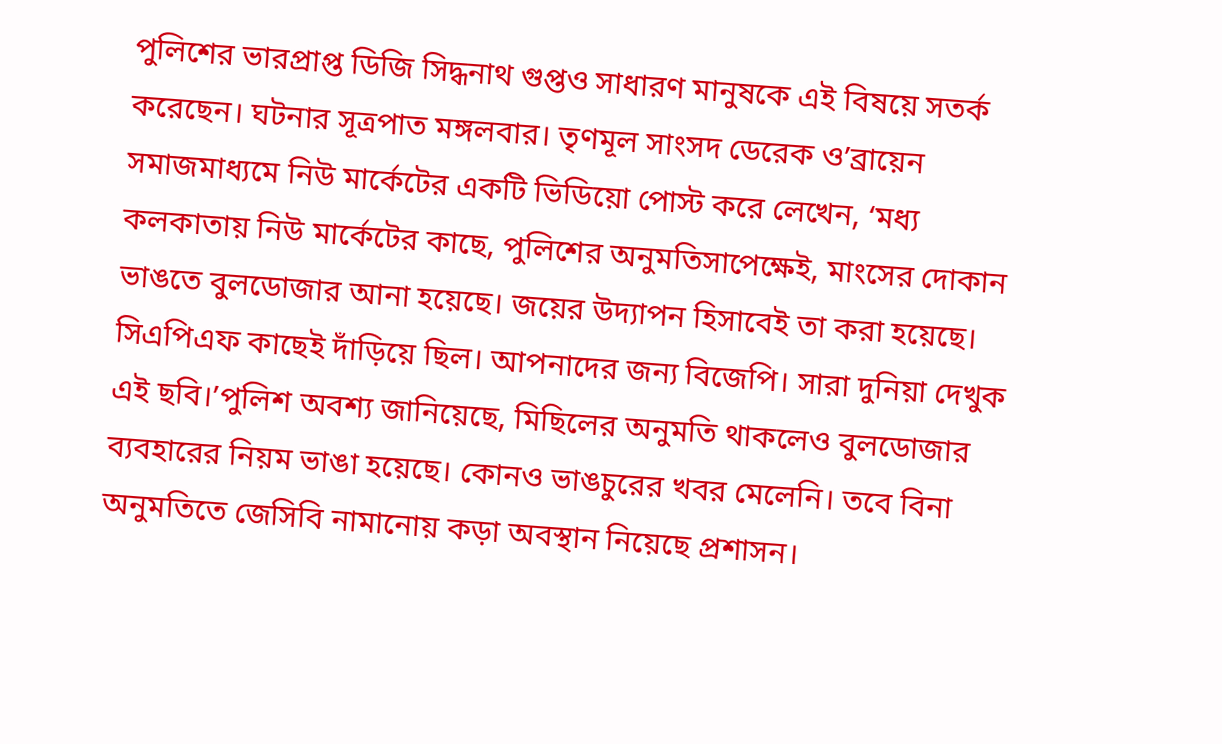পুলিশের ভারপ্রাপ্ত ডিজি সিদ্ধনাথ গুপ্তও সাধারণ মানুষকে এই বিষয়ে সতর্ক করেছেন। ঘটনার সূত্রপাত মঙ্গলবার। তৃণমূল সাংসদ ডেরেক ও’ব্রায়েন সমাজমাধ্যমে নিউ মার্কেটের একটি ভিডিয়ো পোস্ট করে লেখেন, ‘মধ্য কলকাতায় নিউ মার্কেটের কাছে, পুলিশের অনুমতিসাপেক্ষেই, মাংসের দোকান ভাঙতে বুলডোজার আনা হয়েছে। জয়ের উদ্যাপন হিসাবেই তা করা হয়েছে। সিএপিএফ কাছেই দাঁড়িয়ে ছিল। আপনাদের জন্য বিজেপি। সারা দুনিয়া দেখুক এই ছবি।’পুলিশ অবশ্য জানিয়েছে, মিছিলের অনুমতি থাকলেও বুলডোজার ব্যবহারের নিয়ম ভাঙা হয়েছে। কোনও ভাঙচুরের খবর মেলেনি। তবে বিনা অনুমতিতে জেসিবি নামানোয় কড়া অবস্থান নিয়েছে প্রশাসন।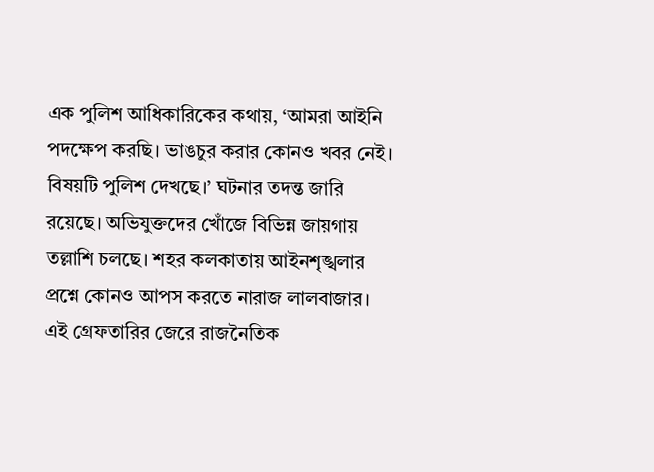এক পুলিশ আধিকারিকের কথায়, ‘আমরা আইনি পদক্ষেপ করছি। ভাঙচুর করার কোনও খবর নেই। বিষয়টি পুলিশ দেখছে।’ ঘটনার তদন্ত জারি রয়েছে। অভিযুক্তদের খোঁজে বিভিন্ন জায়গায় তল্লাশি চলছে। শহর কলকাতায় আইনশৃঙ্খলার প্রশ্নে কোনও আপস করতে নারাজ লালবাজার। এই গ্রেফতারির জেরে রাজনৈতিক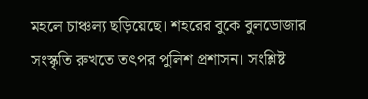মহলে চাঞ্চল্য ছড়িয়েছে। শহরের বুকে বুলডোজার সংস্কৃতি রুখতে তৎপর পুলিশ প্রশাসন। সংশ্লিষ্ট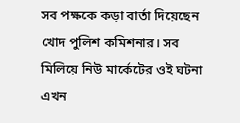সব পক্ষকে কড়া বার্তা দিয়েছেন খোদ পুলিশ কমিশনার। সব মিলিয়ে নিউ মার্কেটের ওই ঘটনা এখন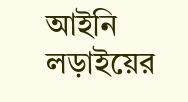আইনি লড়াইয়ের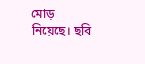মোড় নিয়েছে। ছবি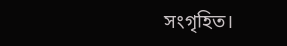সংগৃহিত।